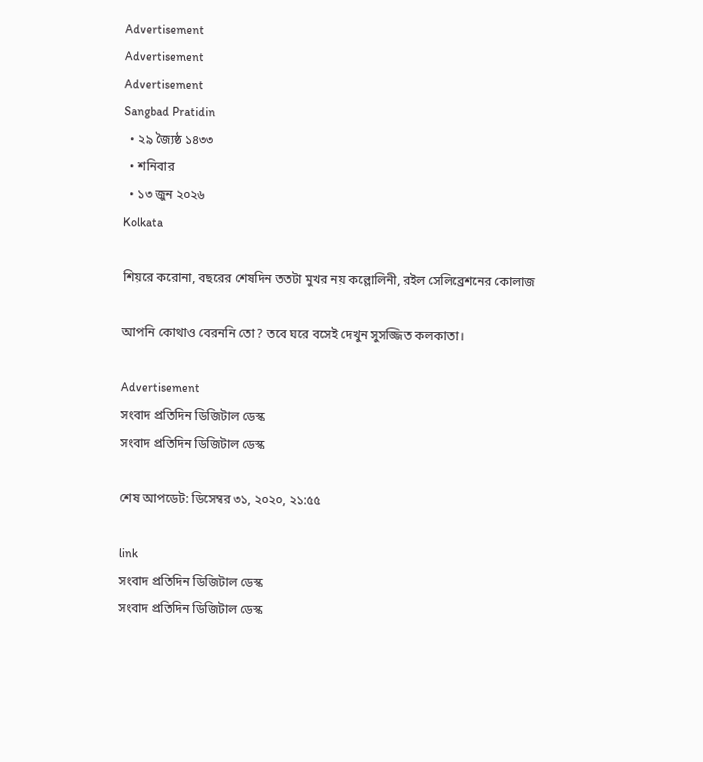Advertisement
Advertisement
Advertisement
Sangbad Pratidin
  • ২৯ জ্যৈষ্ঠ ১৪৩৩
  • শনিবার
  • ১৩ জুন ২০২৬
Kolkata

শিয়রে করোনা, বছরের শেষদিন ততটা মুখর নয় কল্লোলিনী, রইল সেলিব্রেশনের কোলাজ

আপনি কোথাও বেরননি তো? তবে ঘরে বসেই দেখুন সুসজ্জিত কলকাতা।

Advertisement
সংবাদ প্রতিদিন ডিজিটাল ডেস্ক
সংবাদ প্রতিদিন ডিজিটাল ডেস্ক

শেষ আপডেট: ডিসেম্বর ৩১, ২০২০, ২১:৫৫

link
সংবাদ প্রতিদিন ডিজিটাল ডেস্ক
সংবাদ প্রতিদিন ডিজিটাল ডেস্ক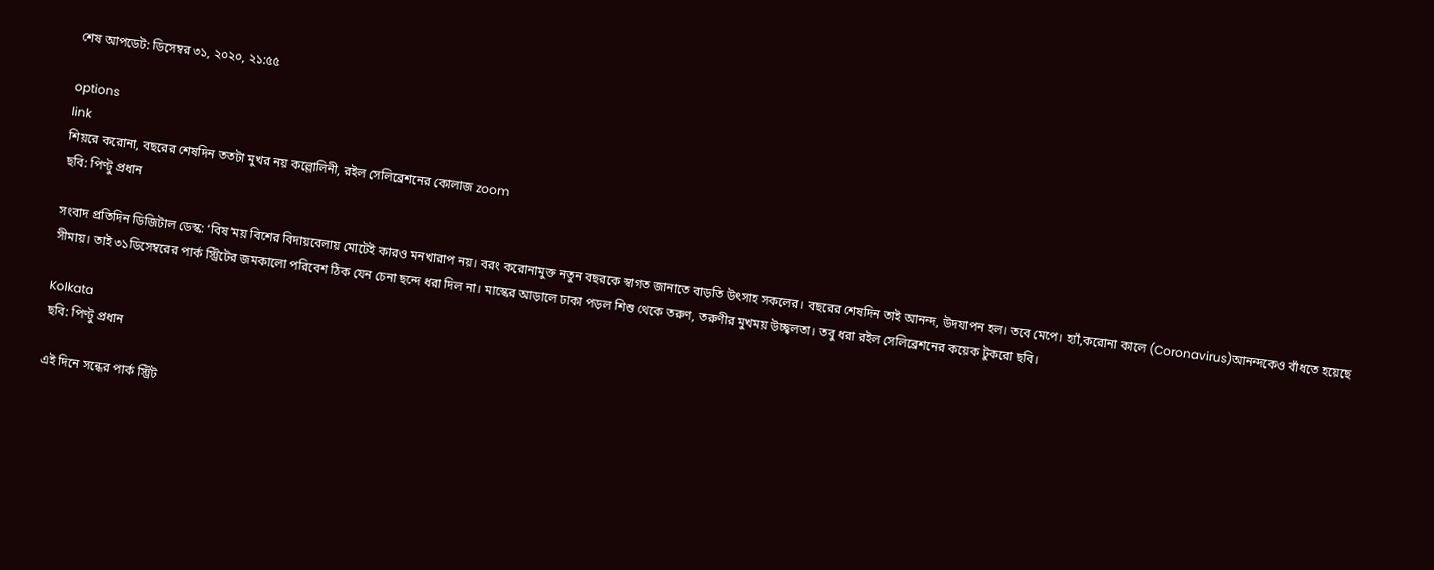শেষ আপডেট: ডিসেম্বর ৩১, ২০২০, ২১:৫৫

options
link
শিয়রে করোনা, বছরের শেষদিন ততটা মুখর নয় কল্লোলিনী, রইল সেলিব্রেশনের কোলাজ zoom
ছবি: পিণ্টু প্রধান

সংবাদ প্রতিদিন ডিজিটাল ডেস্ক: ‘বিষ’ময় বিশের বিদায়বেলায় মোটেই কারও মনখারাপ নয়। বরং করোনামুক্ত নতুন বছরকে স্বাগত জানাতে বাড়তি উৎসাহ সকলের। বছরের শেষদিন তাই আনন্দ, উদযাপন হল। তবে মেপে। হ্যাঁ,করোনা কালে (Coronavirus)আনন্দকেও বাঁধতে হয়েছে সীমায়। তাই ৩১ডিসেম্বরের পার্ক স্ট্রিটের জমকালো পরিবেশ ঠিক যেন চেনা ছন্দে ধরা দিল না। মাস্কের আড়ালে ঢাকা পড়ল শিশু থেকে তরুণ, তরুণীর মুখময় উচ্ছ্বলতা। তবু ধরা রইল সেলিব্রেশনের কয়েক টুকরো ছবি।

Kolkata
ছবি: পিণ্টু প্রধান

এই দিনে সন্ধের পার্ক স্ট্রিট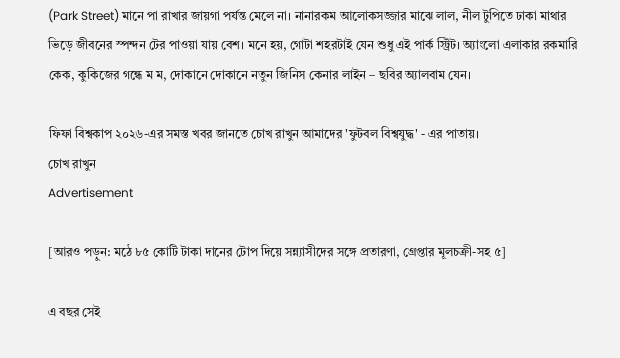(Park Street) মানে পা রাখার জায়গা পর্যন্ত মেলে না। নানারকম আলোকসজ্জার মাঝে লাল, নীল টুপিতে ঢাকা মাথার ভিড়ে জীবনের স্পন্দন টের পাওয়া যায় বেশ। মনে হয়, গোটা শহরটাই যেন শুধু এই পার্ক স্ট্রিট। অ্যাংলো এলাকার রকমারি কেক, কুকিজের গন্ধে ম ম, দোকানে দোকানে নতুন জিনিস কেনার লাইন – ছবির অ্যালবাম যেন।

ফিফা বিশ্বকাপ ২০২৬-এর সমস্ত খবর জানতে চোখ রাখুন আমাদের 'ফুটবল বিশ্বযুদ্ধ' - এর পাতায়।
চোখ রাখুন
Advertisement

[আরও পড়ুন: মঠে ৮৫ কোটি টাকা দানের টোপ দিয়ে সন্ন্যাসীদের সঙ্গে প্রতারণা, গ্রেপ্তার মূলচক্রী-সহ ৫]

এ বছর সেই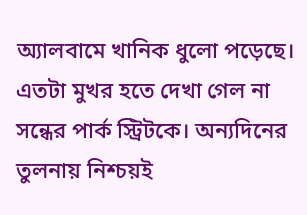অ্যালবামে খানিক ধুলো পড়েছে। এতটা মুখর হতে দেখা গেল না সন্ধের পার্ক স্ট্রিটকে। অন্যদিনের তুলনায় নিশ্চয়ই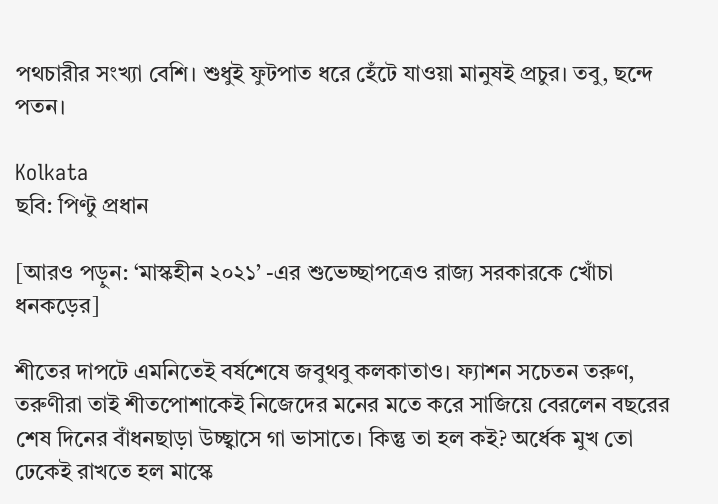পথচারীর সংখ্যা বেশি। শুধুই ফুটপাত ধরে হেঁটে যাওয়া মানুষই প্রচুর। তবু, ছন্দে পতন।

Kolkata
ছবি: পিণ্টু প্রধান

[আরও পড়ুন: ‘মাস্কহীন ২০২১’ -এর শুভেচ্ছাপত্রেও রাজ্য সরকারকে খোঁচা ধনকড়ের]

শীতের দাপটে এমনিতেই বর্ষশেষে জবুথবু কলকাতাও। ফ্যাশন সচেতন তরুণ, তরুণীরা তাই শীতপোশাকেই নিজেদের মনের মতে করে সাজিয়ে বেরলেন বছরের শেষ দিনের বাঁধনছাড়া উচ্ছ্বাসে গা ভাসাতে। কিন্তু তা হল কই? অর্ধেক মুখ তো ঢেকেই রাখতে হল মাস্কে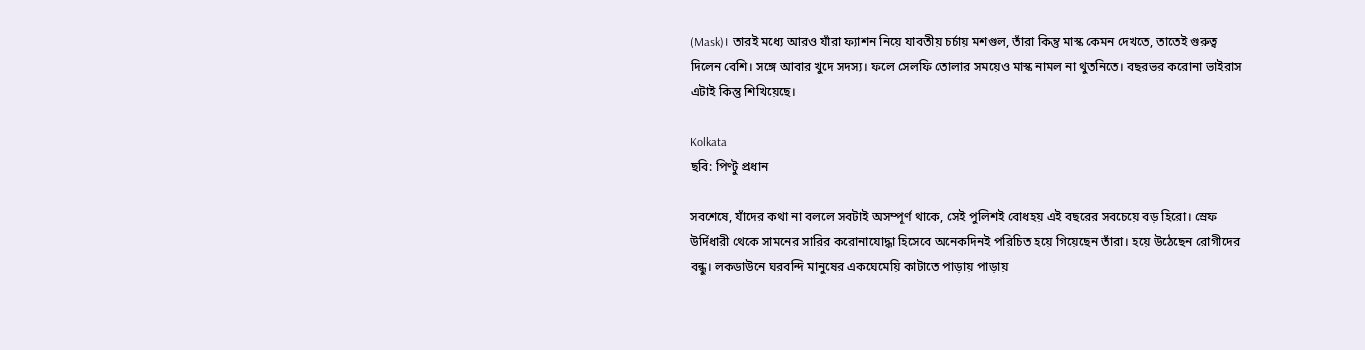(Mask)। তারই মধ্যে আরও যাঁরা ফ্যাশন নিয়ে যাবতীয় চর্চায় মশগুল, তাঁরা কিন্তু মাস্ক কেমন দেখতে, তাতেই গুরুত্ব দিলেন বেশি। সঙ্গে আবার খুদে সদস্য। ফলে সেলফি তোলার সময়েও মাস্ক নামল না থুতনিতে। বছরভর করোনা ভাইরাস এটাই কিন্তু শিখিয়েছে।

Kolkata
ছবি: পিণ্টু প্রধান

সবশেষে, যাঁদের কথা না বললে সবটাই অসম্পূর্ণ থাকে, সেই পুলিশই বোধহয় এই বছরের সবচেয়ে বড় হিরো। স্রেফ উর্দিধারী থেকে সামনের সারির করোনাযোদ্ধা হিসেবে অনেকদিনই পরিচিত হয়ে গিয়েছেন তাঁরা। হয়ে উঠেছেন রোগীদের বন্ধু। লকডাউনে ঘরবন্দি মানুষের একঘেমেয়ি কাটাতে পাড়ায় পাড়ায়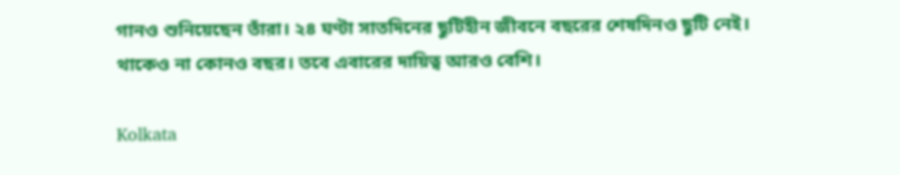গানও শুনিয়েছেন তাঁরা। ২৪ ঘণ্টা সাতদিনের ছুটিহীন জীবনে বছরের শেষদিনও ছুটি নেই। থাকেও না কোনও বছর। তবে এবারের দায়িত্ব আরও বেশি।

Kolkata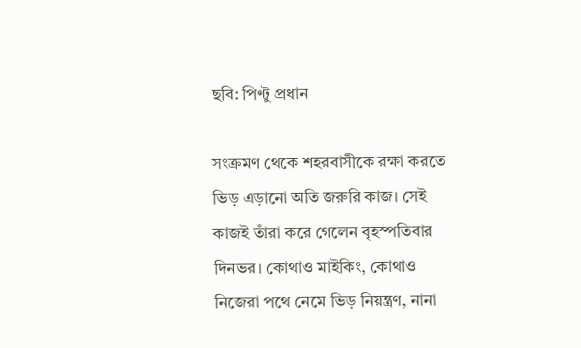ছবি: পিণ্টু প্রধান

সংক্রমণ থেকে শহরবাসীকে রক্ষা করতে ভিড় এড়ানো অতি জরুরি কাজ। সেই কাজই তাঁরা করে গেলেন বৃহস্পতিবার দিনভর। কোথাও মাইকিং, কোথাও নিজেরা পথে নেমে ভিড় নিয়ন্ত্রণ, নানা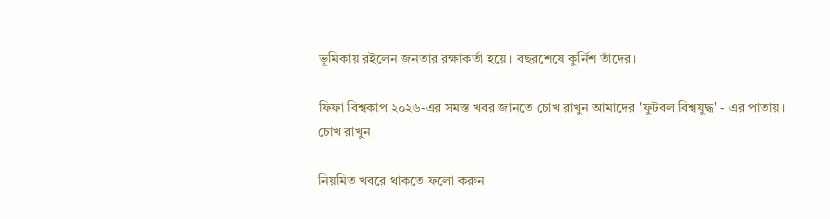ভূমিকায় রইলেন জনতার রক্ষাকর্তা হয়ে। বছরশেষে কুর্নিশ তাঁদের।

ফিফা বিশ্বকাপ ২০২৬-এর সমস্ত খবর জানতে চোখ রাখুন আমাদের 'ফুটবল বিশ্বযুদ্ধ' - এর পাতায়।
চোখ রাখুন

নিয়মিত খবরে থাকতে ফলো করুন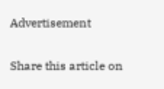Advertisement

Share this article on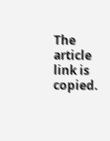The article link is copied.